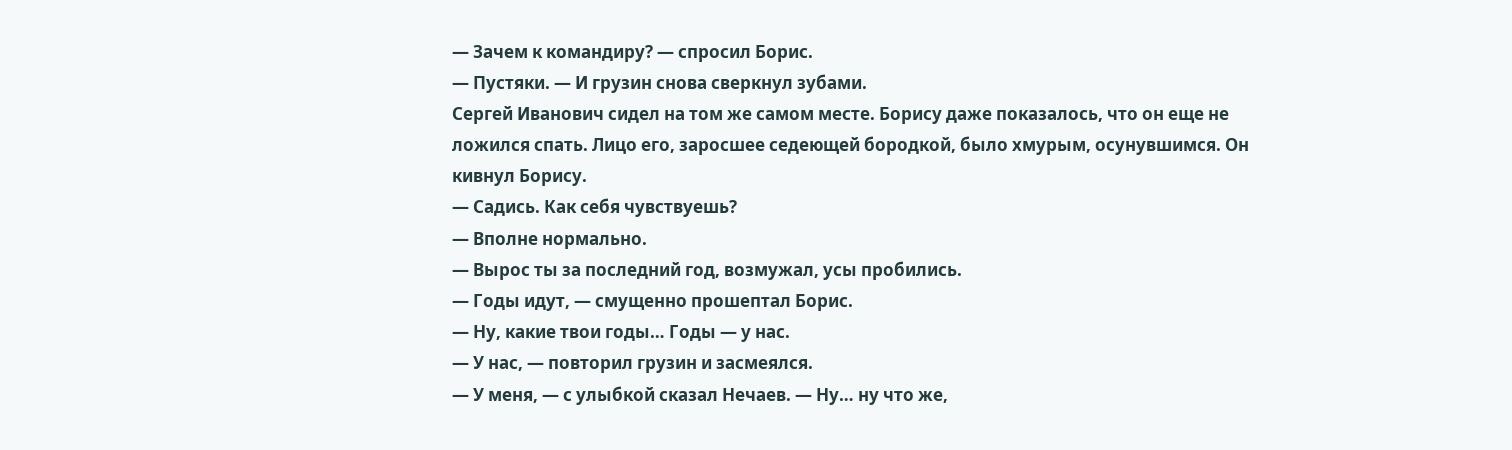— Зачем к командиру? — спросил Борис.
— Пустяки. — И грузин снова сверкнул зубами.
Сергей Иванович сидел на том же самом месте. Борису даже показалось, что он еще не ложился спать. Лицо его, заросшее седеющей бородкой, было хмурым, осунувшимся. Он кивнул Борису.
— Садись. Как себя чувствуешь?
— Вполне нормально.
— Вырос ты за последний год, возмужал, усы пробились.
— Годы идут, — смущенно прошептал Борис.
— Ну, какие твои годы… Годы — у нас.
— У нас, — повторил грузин и засмеялся.
— У меня, — с улыбкой сказал Нечаев. — Ну… ну что же,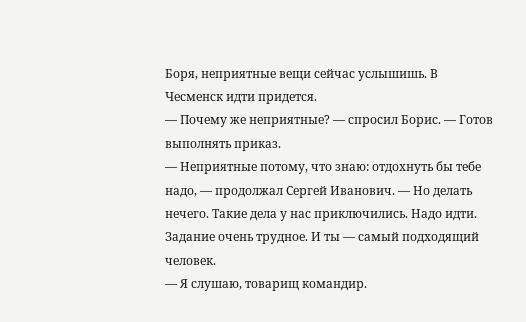Боря, неприятные вещи сейчас услышишь. В Чесменск идти придется.
— Почему же неприятные? — спросил Борис. — Готов выполнять приказ.
— Неприятные потому, что знаю: отдохнуть бы тебе надо, — продолжал Сергей Иванович. — Но делать нечего. Такие дела у нас приключились. Надо идти. Задание очень трудное. И ты — самый подходящий человек.
— Я слушаю, товарищ командир.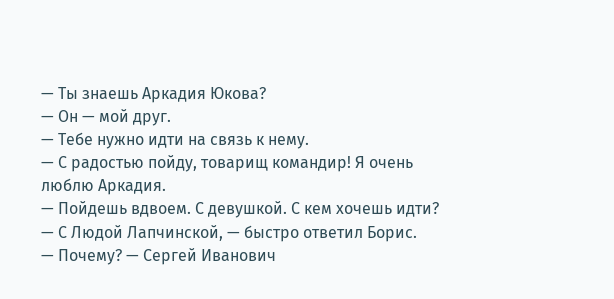— Ты знаешь Аркадия Юкова?
— Он — мой друг.
— Тебе нужно идти на связь к нему.
— С радостью пойду, товарищ командир! Я очень люблю Аркадия.
— Пойдешь вдвоем. С девушкой. С кем хочешь идти?
— С Людой Лапчинской, — быстро ответил Борис.
— Почему? — Сергей Иванович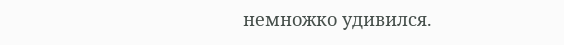немножко удивился.